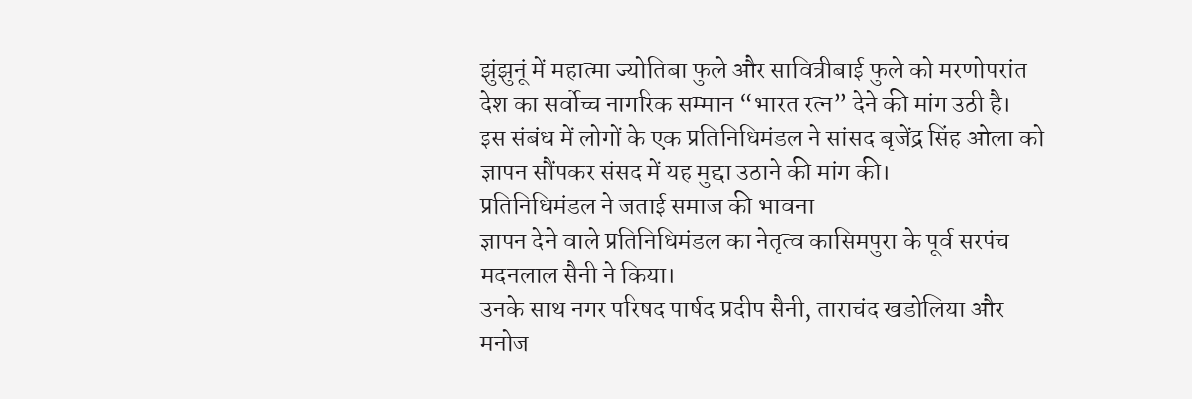झुंझुनूं में महात्मा ज्योतिबा फुले और सावित्रीबाई फुले को मरणोपरांत देश का सर्वोच्च नागरिक सम्मान “भारत रत्न” देने की मांग उठी है।
इस संबंध में लोगों के एक प्रतिनिधिमंडल ने सांसद बृजेंद्र सिंह ओला को ज्ञापन सौंपकर संसद में यह मुद्दा उठाने की मांग की।
प्रतिनिधिमंडल ने जताई समाज की भावना
ज्ञापन देने वाले प्रतिनिधिमंडल का नेतृत्व कासिमपुरा के पूर्व सरपंच मदनलाल सैनी ने किया।
उनके साथ नगर परिषद पार्षद प्रदीप सैनी, ताराचंद खडोलिया और मनोज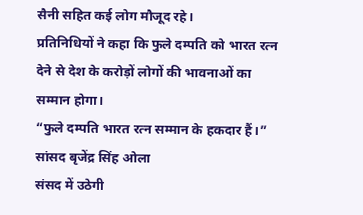सैनी सहित कई लोग मौजूद रहे।
प्रतिनिधियों ने कहा कि फुले दम्पति को भारत रत्न देने से देश के करोड़ों लोगों की भावनाओं का सम्मान होगा।
“फुले दम्पति भारत रत्न सम्मान के हकदार हैं।” सांसद बृजेंद्र सिंह ओला
संसद में उठेगी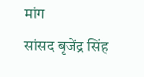मांग
सांसद बृजेंद्र सिंह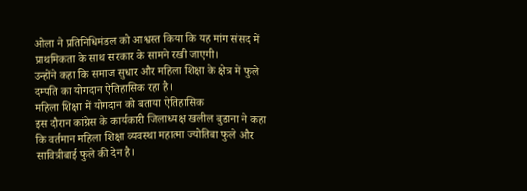ओला ने प्रतिनिधिमंडल को आश्वस्त किया कि यह मांग संसद में प्राथमिकता के साथ सरकार के सामने रखी जाएगी।
उन्होंने कहा कि समाज सुधार और महिला शिक्षा के क्षेत्र में फुले दम्पति का योगदान ऐतिहासिक रहा है।
महिला शिक्षा में योगदान को बताया ऐतिहासिक
इस दौरान कांग्रेस के कार्यकारी जिलाध्यक्ष खलील बुडाना ने कहा कि वर्तमान महिला शिक्षा व्यवस्था महात्मा ज्योतिबा फुले और सावित्रीबाई फुले की देन है।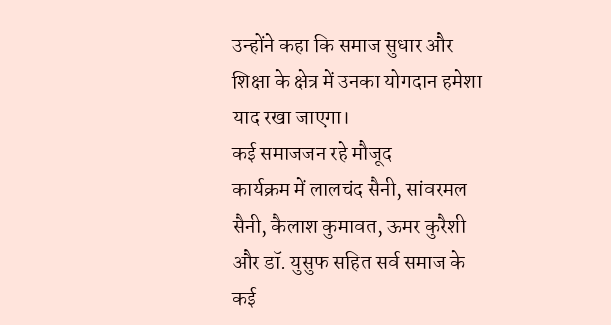उन्होंने कहा कि समाज सुधार और शिक्षा के क्षेत्र में उनका योगदान हमेशा याद रखा जाएगा।
कई समाजजन रहे मौजूद
कार्यक्रम में लालचंद सैनी, सांवरमल सैनी, कैलाश कुमावत, ऊमर कुरैशी और डॉ. युसुफ सहित सर्व समाज के कई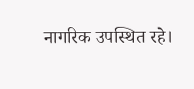नागरिक उपस्थित रहे।